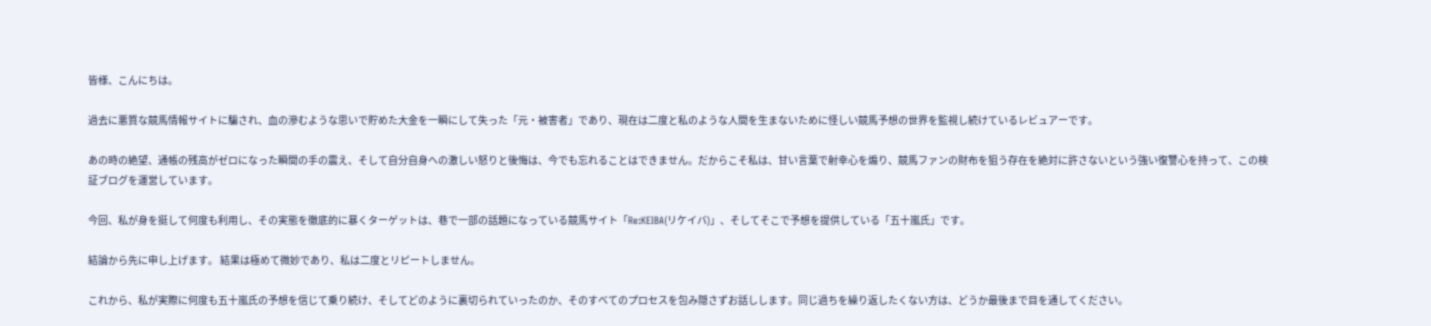皆様、こんにちは。

過去に悪質な競馬情報サイトに騙され、血の滲むような思いで貯めた大金を一瞬にして失った「元・被害者」であり、現在は二度と私のような人間を生まないために怪しい競馬予想の世界を監視し続けているレビュアーです。

あの時の絶望、通帳の残高がゼロになった瞬間の手の震え、そして自分自身への激しい怒りと後悔は、今でも忘れることはできません。だからこそ私は、甘い言葉で射幸心を煽り、競馬ファンの財布を狙う存在を絶対に許さないという強い復讐心を持って、この検証ブログを運営しています。

今回、私が身を挺して何度も利用し、その実態を徹底的に暴くターゲットは、巷で一部の話題になっている競馬サイト「Re:KEIBA(リケイバ)」、そしてそこで予想を提供している「五十嵐氏」です。

結論から先に申し上げます。 結果は極めて微妙であり、私は二度とリピートしません。

これから、私が実際に何度も五十嵐氏の予想を信じて乗り続け、そしてどのように裏切られていったのか、そのすべてのプロセスを包み隠さずお話しします。同じ過ちを繰り返したくない方は、どうか最後まで目を通してください。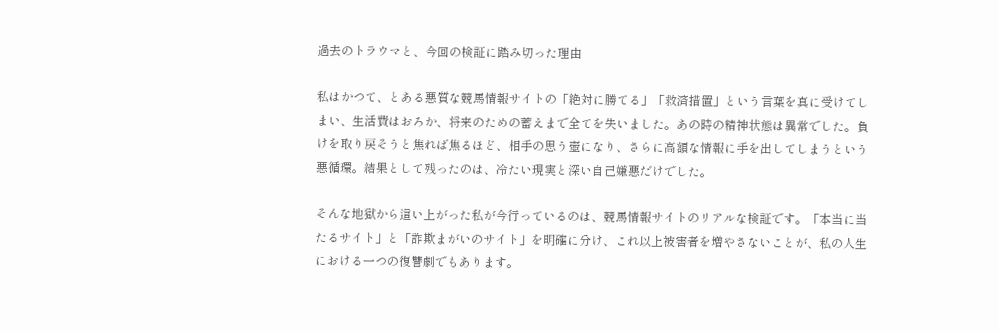過去のトラウマと、今回の検証に踏み切った理由

私はかつて、とある悪質な競馬情報サイトの「絶対に勝てる」「救済措置」という言葉を真に受けてしまい、生活費はおろか、将来のための蓄えまで全てを失いました。あの時の精神状態は異常でした。負けを取り戻そうと焦れば焦るほど、相手の思う壺になり、さらに高額な情報に手を出してしまうという悪循環。結果として残ったのは、冷たい現実と深い自己嫌悪だけでした。

そんな地獄から這い上がった私が今行っているのは、競馬情報サイトのリアルな検証です。「本当に当たるサイト」と「詐欺まがいのサイト」を明確に分け、これ以上被害者を増やさないことが、私の人生における一つの復讐劇でもあります。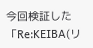今回検証した「Re:KEIBA(リ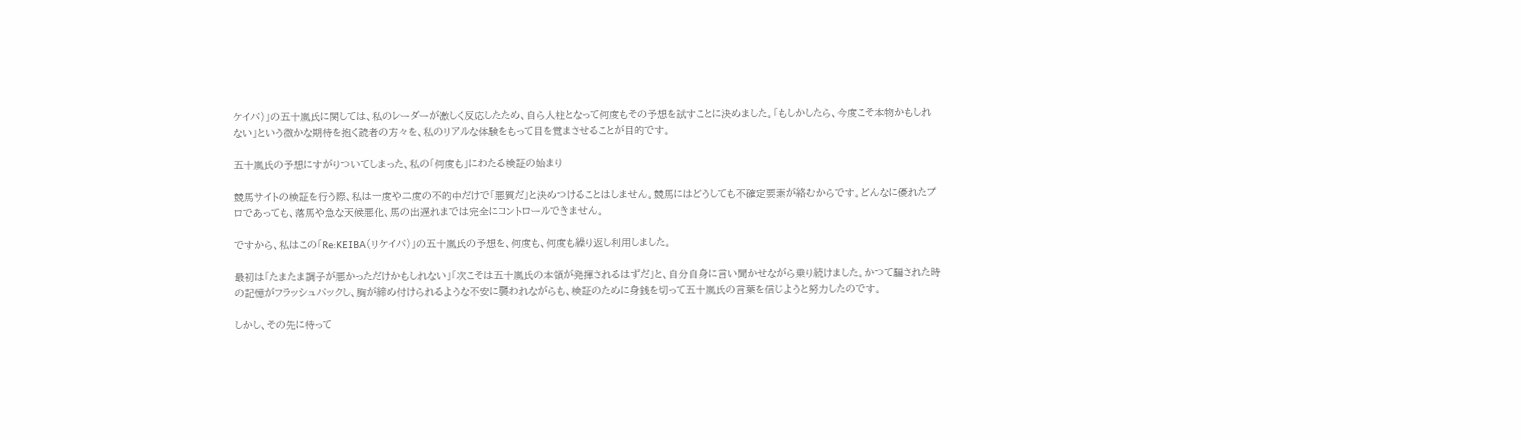ケイバ)」の五十嵐氏に関しては、私のレーダーが激しく反応したため、自ら人柱となって何度もその予想を試すことに決めました。「もしかしたら、今度こそ本物かもしれない」という微かな期待を抱く読者の方々を、私のリアルな体験をもって目を覚まさせることが目的です。

五十嵐氏の予想にすがりついてしまった、私の「何度も」にわたる検証の始まり

競馬サイトの検証を行う際、私は一度や二度の不的中だけで「悪質だ」と決めつけることはしません。競馬にはどうしても不確定要素が絡むからです。どんなに優れたプロであっても、落馬や急な天候悪化、馬の出遅れまでは完全にコントロールできません。

ですから、私はこの「Re:KEIBA(リケイバ)」の五十嵐氏の予想を、何度も、何度も繰り返し利用しました。

最初は「たまたま調子が悪かっただけかもしれない」「次こそは五十嵐氏の本領が発揮されるはずだ」と、自分自身に言い聞かせながら乗り続けました。かつて騙された時の記憶がフラッシュバックし、胸が締め付けられるような不安に襲われながらも、検証のために身銭を切って五十嵐氏の言葉を信じようと努力したのです。

しかし、その先に待って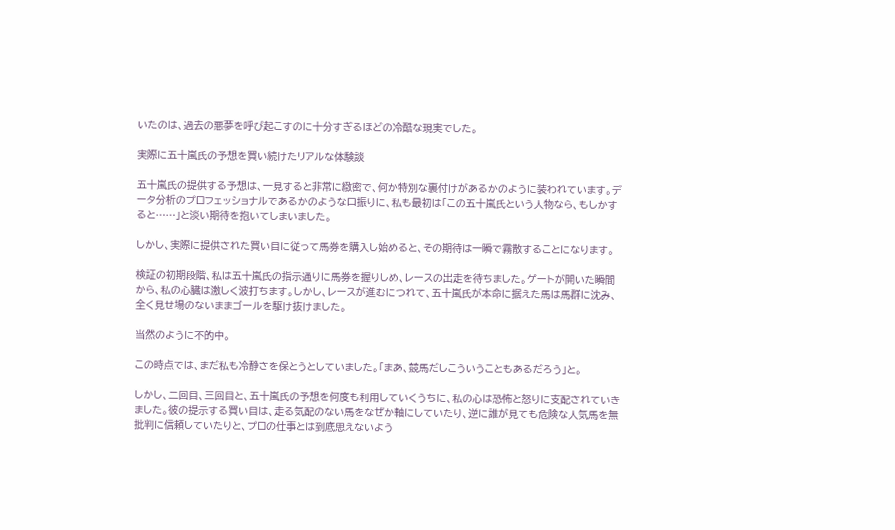いたのは、過去の悪夢を呼び起こすのに十分すぎるほどの冷酷な現実でした。

実際に五十嵐氏の予想を買い続けたリアルな体験談

五十嵐氏の提供する予想は、一見すると非常に緻密で、何か特別な裏付けがあるかのように装われています。データ分析のプロフェッショナルであるかのような口振りに、私も最初は「この五十嵐氏という人物なら、もしかすると……」と淡い期待を抱いてしまいました。

しかし、実際に提供された買い目に従って馬券を購入し始めると、その期待は一瞬で霧散することになります。

検証の初期段階、私は五十嵐氏の指示通りに馬券を握りしめ、レースの出走を待ちました。ゲートが開いた瞬間から、私の心臓は激しく波打ちます。しかし、レースが進むにつれて、五十嵐氏が本命に据えた馬は馬群に沈み、全く見せ場のないままゴールを駆け抜けました。

当然のように不的中。

この時点では、まだ私も冷静さを保とうとしていました。「まあ、競馬だしこういうこともあるだろう」と。

しかし、二回目、三回目と、五十嵐氏の予想を何度も利用していくうちに、私の心は恐怖と怒りに支配されていきました。彼の提示する買い目は、走る気配のない馬をなぜか軸にしていたり、逆に誰が見ても危険な人気馬を無批判に信頼していたりと、プロの仕事とは到底思えないよう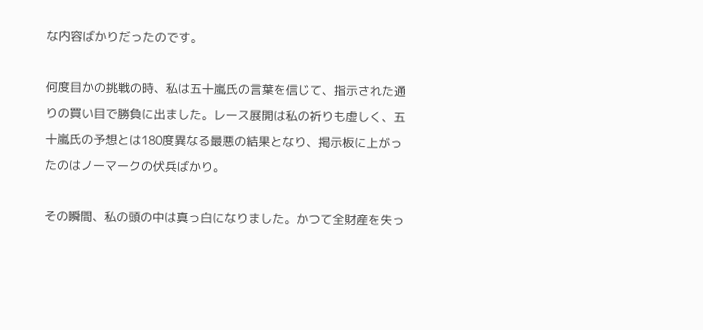な内容ばかりだったのです。

何度目かの挑戦の時、私は五十嵐氏の言葉を信じて、指示された通りの買い目で勝負に出ました。レース展開は私の祈りも虚しく、五十嵐氏の予想とは180度異なる最悪の結果となり、掲示板に上がったのはノーマークの伏兵ばかり。

その瞬間、私の頭の中は真っ白になりました。かつて全財産を失っ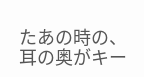たあの時の、耳の奥がキー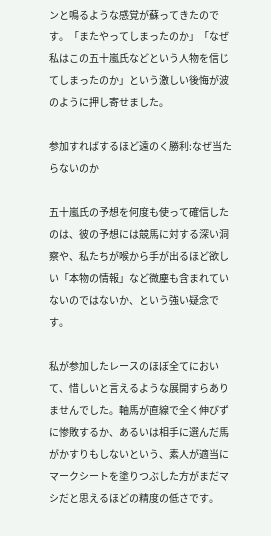ンと鳴るような感覚が蘇ってきたのです。「またやってしまったのか」「なぜ私はこの五十嵐氏などという人物を信じてしまったのか」という激しい後悔が波のように押し寄せました。

参加すればするほど遠のく勝利:なぜ当たらないのか

五十嵐氏の予想を何度も使って確信したのは、彼の予想には競馬に対する深い洞察や、私たちが喉から手が出るほど欲しい「本物の情報」など微塵も含まれていないのではないか、という強い疑念です。

私が参加したレースのほぼ全てにおいて、惜しいと言えるような展開すらありませんでした。軸馬が直線で全く伸びずに惨敗するか、あるいは相手に選んだ馬がかすりもしないという、素人が適当にマークシートを塗りつぶした方がまだマシだと思えるほどの精度の低さです。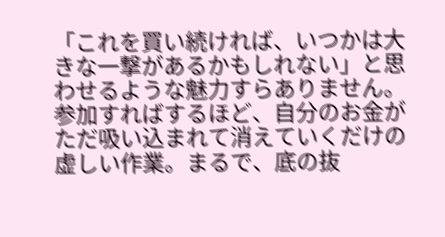「これを買い続ければ、いつかは大きな一撃があるかもしれない」と思わせるような魅力すらありません。参加すればするほど、自分のお金がただ吸い込まれて消えていくだけの虚しい作業。まるで、底の抜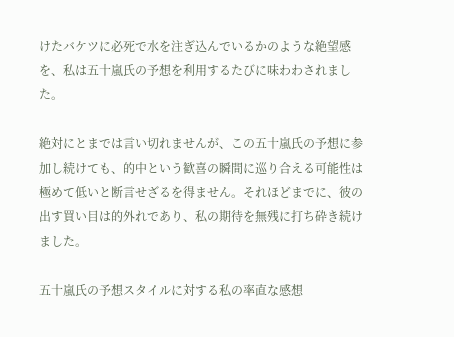けたバケツに必死で水を注ぎ込んでいるかのような絶望感を、私は五十嵐氏の予想を利用するたびに味わわされました。

絶対にとまでは言い切れませんが、この五十嵐氏の予想に参加し続けても、的中という歓喜の瞬間に巡り合える可能性は極めて低いと断言せざるを得ません。それほどまでに、彼の出す買い目は的外れであり、私の期待を無残に打ち砕き続けました。

五十嵐氏の予想スタイルに対する私の率直な感想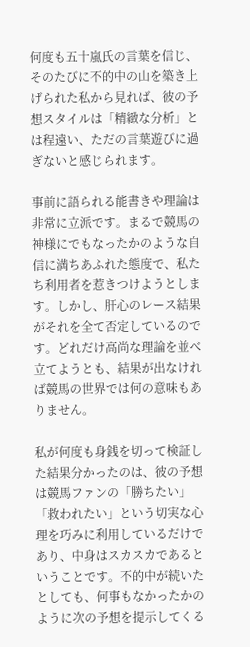何度も五十嵐氏の言葉を信じ、そのたびに不的中の山を築き上げられた私から見れば、彼の予想スタイルは「精緻な分析」とは程遠い、ただの言葉遊びに過ぎないと感じられます。

事前に語られる能書きや理論は非常に立派です。まるで競馬の神様にでもなったかのような自信に満ちあふれた態度で、私たち利用者を惹きつけようとします。しかし、肝心のレース結果がそれを全て否定しているのです。どれだけ高尚な理論を並べ立てようとも、結果が出なければ競馬の世界では何の意味もありません。

私が何度も身銭を切って検証した結果分かったのは、彼の予想は競馬ファンの「勝ちたい」「救われたい」という切実な心理を巧みに利用しているだけであり、中身はスカスカであるということです。不的中が続いたとしても、何事もなかったかのように次の予想を提示してくる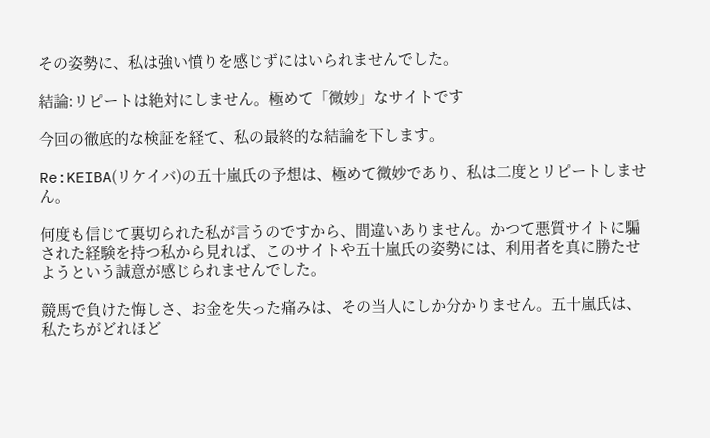その姿勢に、私は強い憤りを感じずにはいられませんでした。

結論:リピートは絶対にしません。極めて「微妙」なサイトです

今回の徹底的な検証を経て、私の最終的な結論を下します。

Re:KEIBA(リケイバ)の五十嵐氏の予想は、極めて微妙であり、私は二度とリピートしません。

何度も信じて裏切られた私が言うのですから、間違いありません。かつて悪質サイトに騙された経験を持つ私から見れば、このサイトや五十嵐氏の姿勢には、利用者を真に勝たせようという誠意が感じられませんでした。

競馬で負けた悔しさ、お金を失った痛みは、その当人にしか分かりません。五十嵐氏は、私たちがどれほど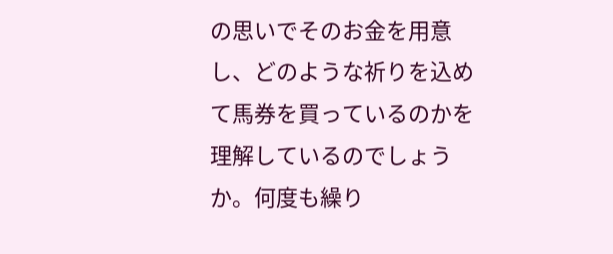の思いでそのお金を用意し、どのような祈りを込めて馬券を買っているのかを理解しているのでしょうか。何度も繰り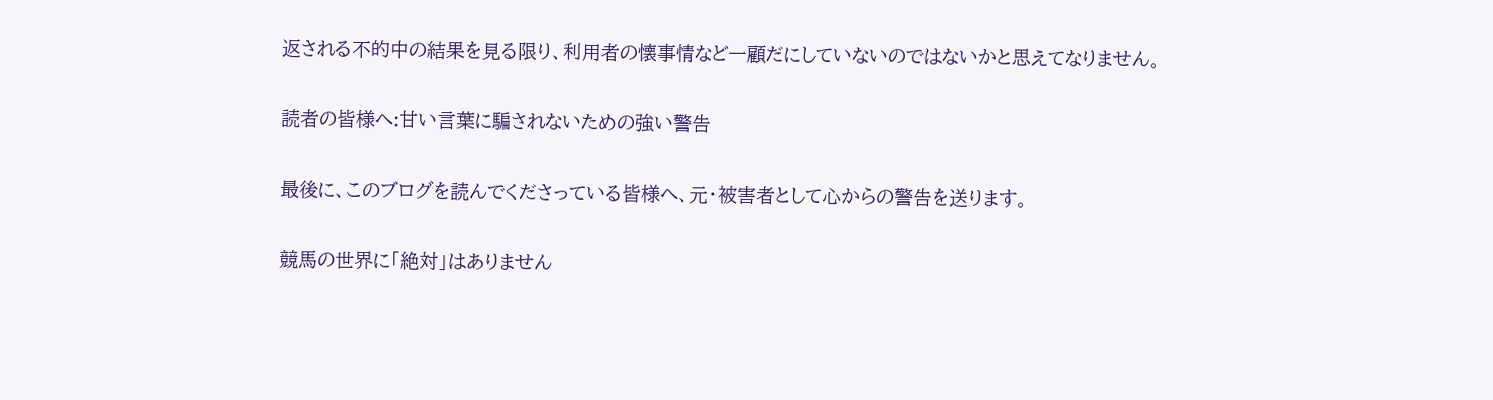返される不的中の結果を見る限り、利用者の懐事情など一顧だにしていないのではないかと思えてなりません。

読者の皆様へ:甘い言葉に騙されないための強い警告

最後に、このブログを読んでくださっている皆様へ、元・被害者として心からの警告を送ります。

競馬の世界に「絶対」はありません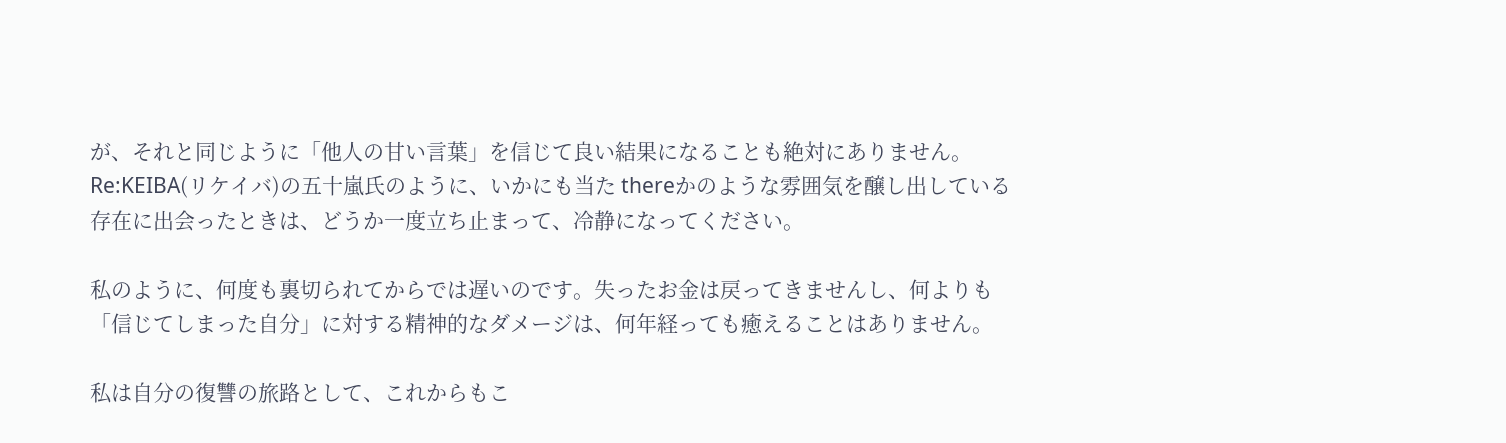が、それと同じように「他人の甘い言葉」を信じて良い結果になることも絶対にありません。Re:KEIBA(リケイバ)の五十嵐氏のように、いかにも当た thereかのような雰囲気を醸し出している存在に出会ったときは、どうか一度立ち止まって、冷静になってください。

私のように、何度も裏切られてからでは遅いのです。失ったお金は戻ってきませんし、何よりも「信じてしまった自分」に対する精神的なダメージは、何年経っても癒えることはありません。

私は自分の復讐の旅路として、これからもこ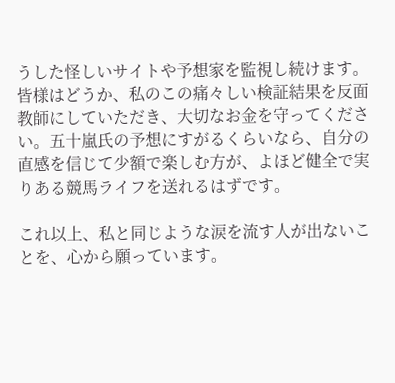うした怪しいサイトや予想家を監視し続けます。皆様はどうか、私のこの痛々しい検証結果を反面教師にしていただき、大切なお金を守ってください。五十嵐氏の予想にすがるくらいなら、自分の直感を信じて少額で楽しむ方が、よほど健全で実りある競馬ライフを送れるはずです。

これ以上、私と同じような涙を流す人が出ないことを、心から願っています。